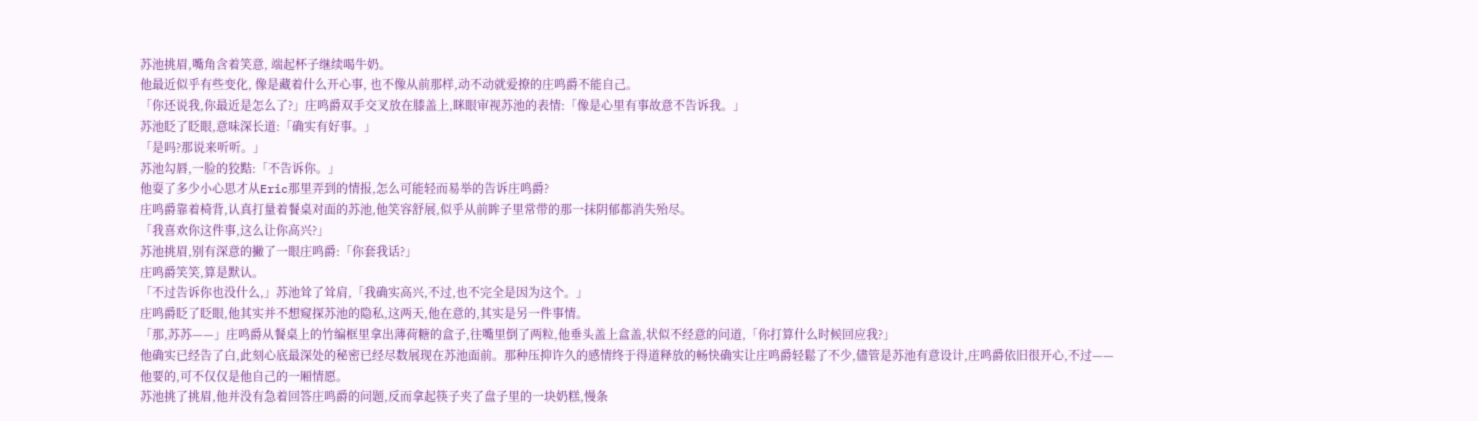苏池挑眉,嘴角含着笑意, 端起杯子继续喝牛奶。
他最近似乎有些变化, 像是藏着什么开心事, 也不像从前那样,动不动就爱撩的庄鸣爵不能自己。
「你还说我,你最近是怎么了?」庄鸣爵双手交叉放在膝盖上,眯眼审视苏池的表情:「像是心里有事故意不告诉我。」
苏池眨了眨眼,意味深长道:「确实有好事。」
「是吗?那说来听听。」
苏池勾唇,一脸的狡黠:「不告诉你。」
他耍了多少小心思才从Eric那里弄到的情报,怎么可能轻而易举的告诉庄鸣爵?
庄鸣爵靠着椅背,认真打量着餐桌对面的苏池,他笑容舒展,似乎从前眸子里常带的那一抹阴郁都消失殆尽。
「我喜欢你这件事,这么让你高兴?」
苏池挑眉,别有深意的撇了一眼庄鸣爵:「你套我话?」
庄鸣爵笑笑,算是默认。
「不过告诉你也没什么,」苏池耸了耸肩,「我确实高兴,不过,也不完全是因为这个。」
庄鸣爵眨了眨眼,他其实并不想窥探苏池的隐私,这两天,他在意的,其实是另一件事情。
「那,苏苏——」庄鸣爵从餐桌上的竹编框里拿出薄荷糖的盒子,往嘴里倒了两粒,他垂头盖上盒盖,状似不经意的问道,「你打算什么时候回应我?」
他确实已经告了白,此刻心底最深处的秘密已经尽数展现在苏池面前。那种压抑许久的感情终于得道释放的畅快确实让庄鸣爵轻鬆了不少,儘管是苏池有意设计,庄鸣爵依旧很开心,不过——
他要的,可不仅仅是他自己的一厢情愿。
苏池挑了挑眉,他并没有急着回答庄鸣爵的问题,反而拿起筷子夹了盘子里的一块奶糕,慢条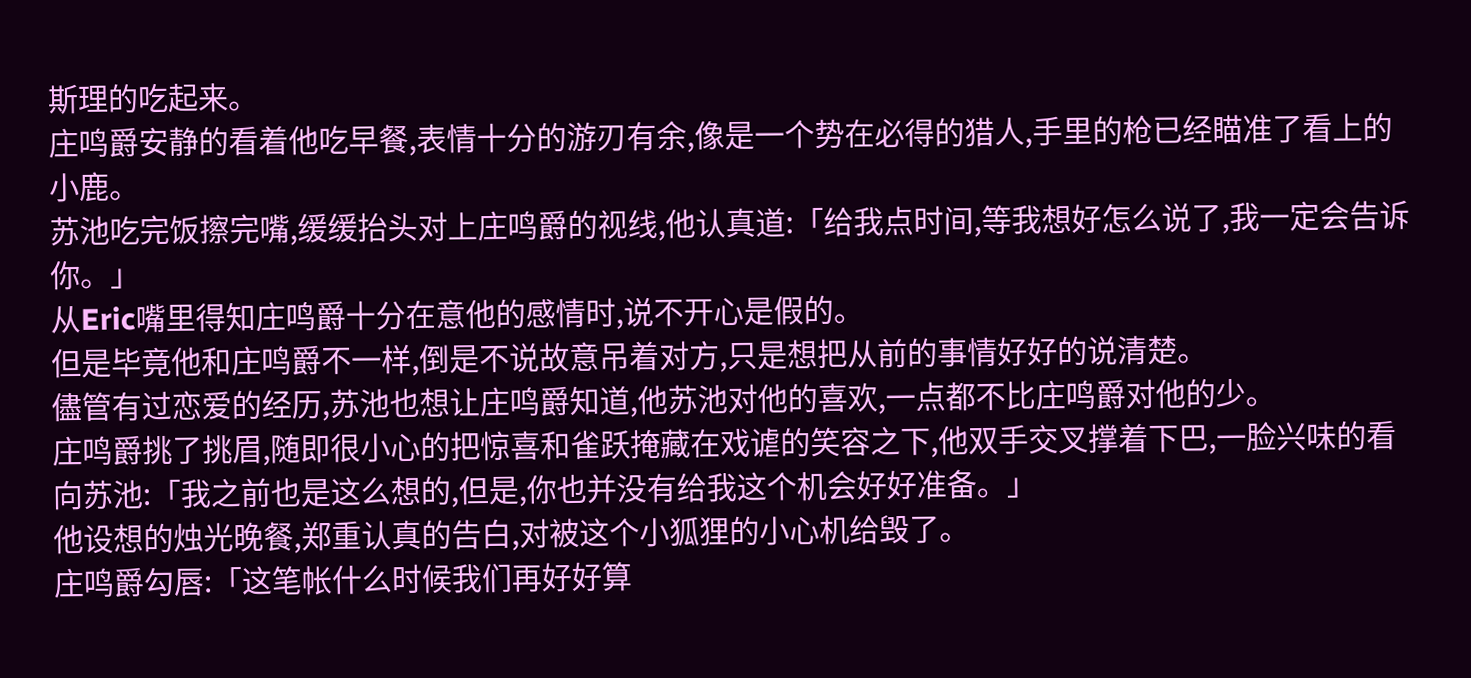斯理的吃起来。
庄鸣爵安静的看着他吃早餐,表情十分的游刃有余,像是一个势在必得的猎人,手里的枪已经瞄准了看上的小鹿。
苏池吃完饭擦完嘴,缓缓抬头对上庄鸣爵的视线,他认真道:「给我点时间,等我想好怎么说了,我一定会告诉你。」
从Eric嘴里得知庄鸣爵十分在意他的感情时,说不开心是假的。
但是毕竟他和庄鸣爵不一样,倒是不说故意吊着对方,只是想把从前的事情好好的说清楚。
儘管有过恋爱的经历,苏池也想让庄鸣爵知道,他苏池对他的喜欢,一点都不比庄鸣爵对他的少。
庄鸣爵挑了挑眉,随即很小心的把惊喜和雀跃掩藏在戏谑的笑容之下,他双手交叉撑着下巴,一脸兴味的看向苏池:「我之前也是这么想的,但是,你也并没有给我这个机会好好准备。」
他设想的烛光晚餐,郑重认真的告白,对被这个小狐狸的小心机给毁了。
庄鸣爵勾唇:「这笔帐什么时候我们再好好算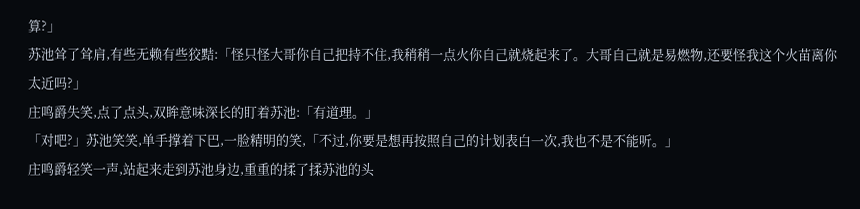算?」
苏池耸了耸肩,有些无赖有些狡黠:「怪只怪大哥你自己把持不住,我稍稍一点火你自己就烧起来了。大哥自己就是易燃物,还要怪我这个火苗离你太近吗?」
庄鸣爵失笑,点了点头,双眸意味深长的盯着苏池:「有道理。」
「对吧?」苏池笑笑,单手撑着下巴,一脸精明的笑,「不过,你要是想再按照自己的计划表白一次,我也不是不能听。」
庄鸣爵轻笑一声,站起来走到苏池身边,重重的揉了揉苏池的头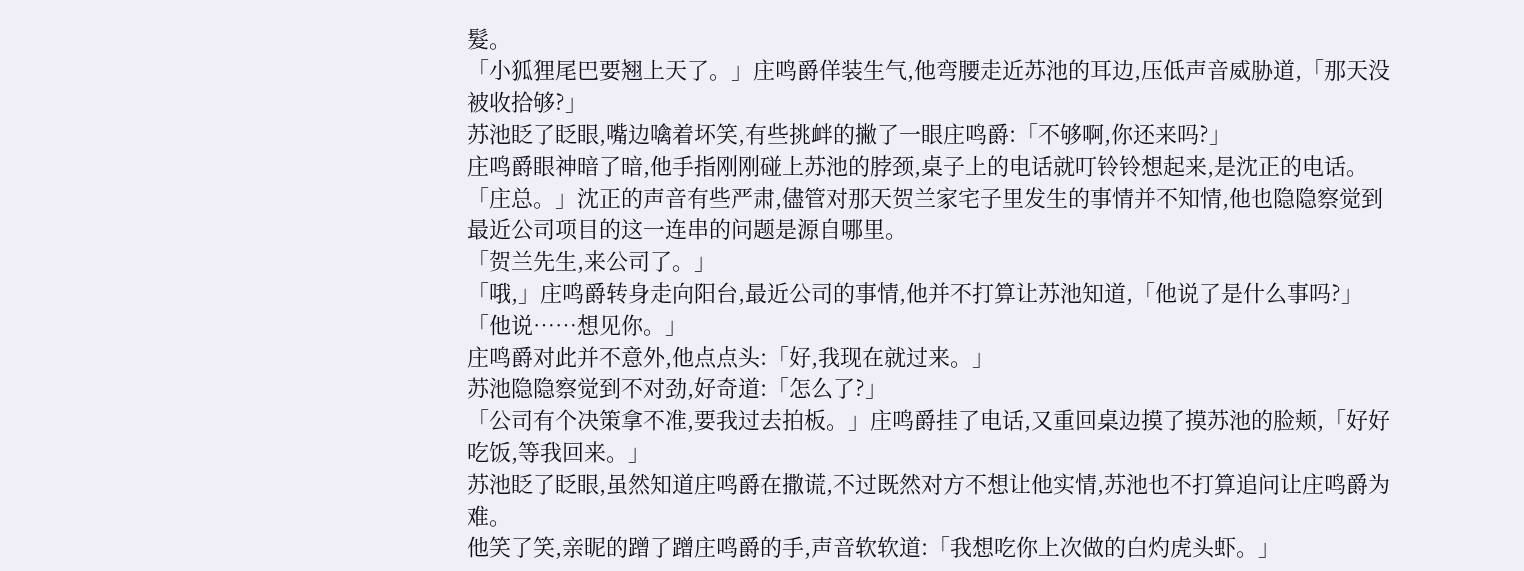髮。
「小狐狸尾巴要翘上天了。」庄鸣爵佯装生气,他弯腰走近苏池的耳边,压低声音威胁道,「那天没被收拾够?」
苏池眨了眨眼,嘴边噙着坏笑,有些挑衅的撇了一眼庄鸣爵:「不够啊,你还来吗?」
庄鸣爵眼神暗了暗,他手指刚刚碰上苏池的脖颈,桌子上的电话就叮铃铃想起来,是沈正的电话。
「庄总。」沈正的声音有些严肃,儘管对那天贺兰家宅子里发生的事情并不知情,他也隐隐察觉到最近公司项目的这一连串的问题是源自哪里。
「贺兰先生,来公司了。」
「哦,」庄鸣爵转身走向阳台,最近公司的事情,他并不打算让苏池知道,「他说了是什么事吗?」
「他说……想见你。」
庄鸣爵对此并不意外,他点点头:「好,我现在就过来。」
苏池隐隐察觉到不对劲,好奇道:「怎么了?」
「公司有个决策拿不准,要我过去拍板。」庄鸣爵挂了电话,又重回桌边摸了摸苏池的脸颊,「好好吃饭,等我回来。」
苏池眨了眨眼,虽然知道庄鸣爵在撒谎,不过既然对方不想让他实情,苏池也不打算追问让庄鸣爵为难。
他笑了笑,亲昵的蹭了蹭庄鸣爵的手,声音软软道:「我想吃你上次做的白灼虎头虾。」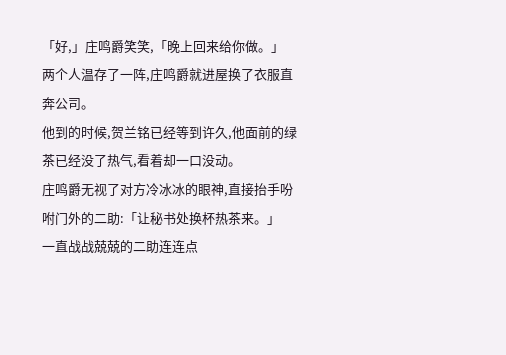「好,」庄鸣爵笑笑,「晚上回来给你做。」
两个人温存了一阵,庄鸣爵就进屋换了衣服直奔公司。
他到的时候,贺兰铭已经等到许久,他面前的绿茶已经没了热气,看着却一口没动。
庄鸣爵无视了对方冷冰冰的眼神,直接抬手吩咐门外的二助:「让秘书处换杯热茶来。」
一直战战兢兢的二助连连点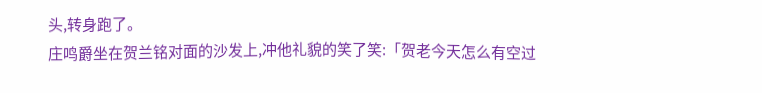头,转身跑了。
庄鸣爵坐在贺兰铭对面的沙发上,冲他礼貌的笑了笑:「贺老今天怎么有空过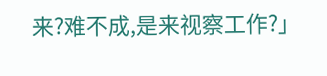来?难不成,是来视察工作?」